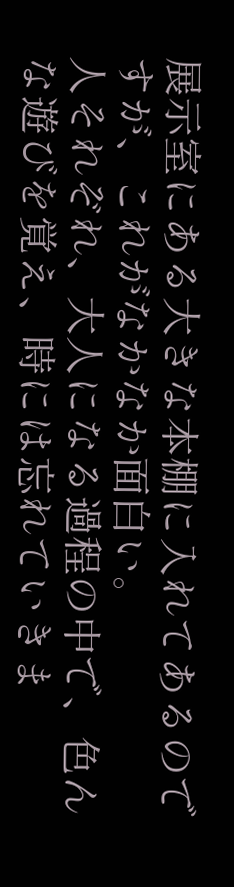展示室にある大きな本棚に入れてあるのですが、これがなかなか面白い。
人それぞれ、大人になる過程の中で、色んな遊びを覚え、時には忘れていきま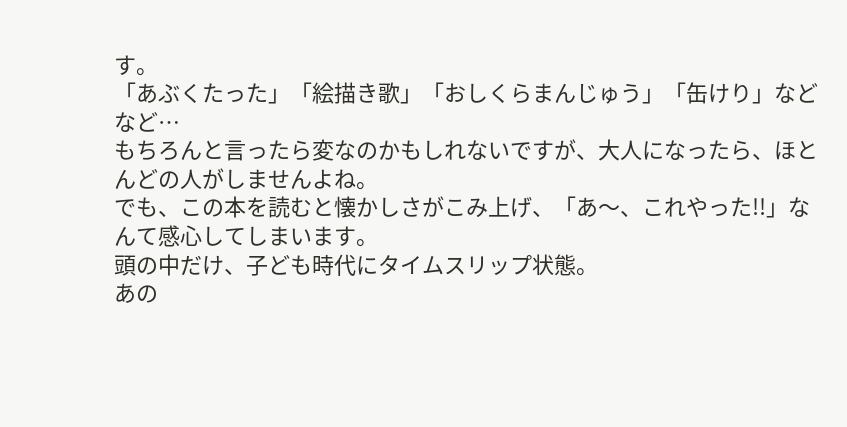す。
「あぶくたった」「絵描き歌」「おしくらまんじゅう」「缶けり」などなど…
もちろんと言ったら変なのかもしれないですが、大人になったら、ほとんどの人がしませんよね。
でも、この本を読むと懐かしさがこみ上げ、「あ〜、これやった!!」なんて感心してしまいます。
頭の中だけ、子ども時代にタイムスリップ状態。
あの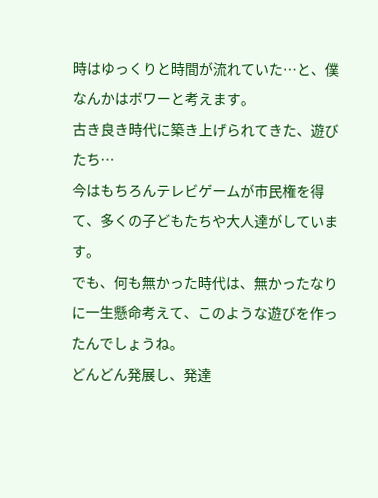時はゆっくりと時間が流れていた…と、僕なんかはボワーと考えます。
古き良き時代に築き上げられてきた、遊びたち…
今はもちろんテレビゲームが市民権を得て、多くの子どもたちや大人達がしています。
でも、何も無かった時代は、無かったなりに一生懸命考えて、このような遊びを作ったんでしょうね。
どんどん発展し、発達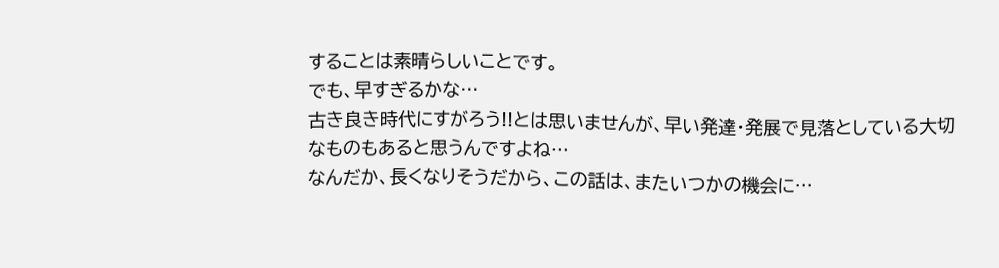することは素晴らしいことです。
でも、早すぎるかな…
古き良き時代にすがろう!!とは思いませんが、早い発達・発展で見落としている大切なものもあると思うんですよね…
なんだか、長くなりそうだから、この話は、またいつかの機会に…